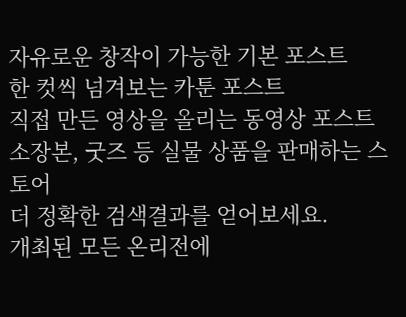자유로운 창작이 가능한 기본 포스트
한 컷씩 넘겨보는 카툰 포스트
직접 만든 영상을 올리는 동영상 포스트
소장본, 굿즈 등 실물 상품을 판매하는 스토어
더 정확한 검색결과를 얻어보세요.
개최된 모든 온리전에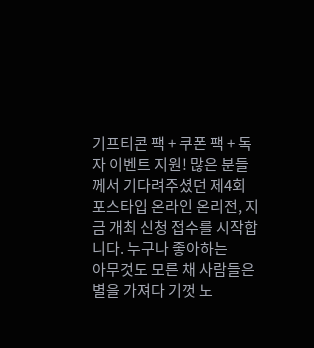기프티콘 팩 + 쿠폰 팩 + 독자 이벤트 지원! 많은 분들께서 기다려주셨던 제4회 포스타입 온라인 온리전, 지금 개최 신청 접수를 시작합니다. 누구나 좋아하는
아무것도 모른 채 사람들은 별을 가져다 기껏 노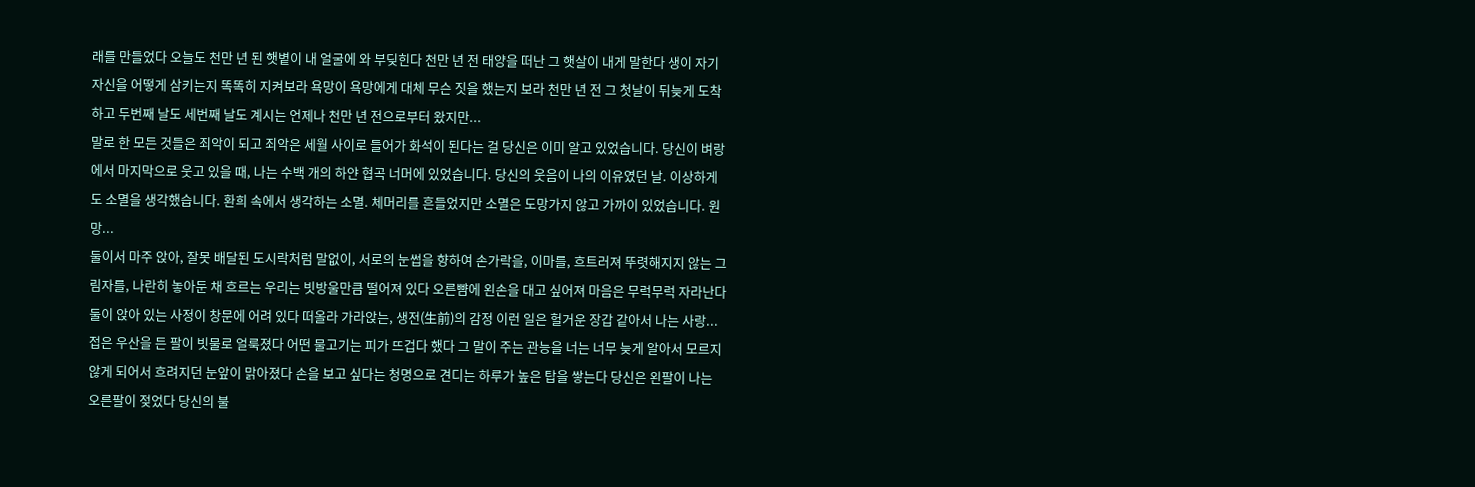래를 만들었다 오늘도 천만 년 된 햇볕이 내 얼굴에 와 부딪힌다 천만 년 전 태양을 떠난 그 햇살이 내게 말한다 생이 자기 자신을 어떻게 삼키는지 똑똑히 지켜보라 욕망이 욕망에게 대체 무슨 짓을 했는지 보라 천만 년 전 그 첫날이 뒤늦게 도착하고 두번째 날도 세번째 날도 계시는 언제나 천만 년 전으로부터 왔지만...
말로 한 모든 것들은 죄악이 되고 죄악은 세월 사이로 들어가 화석이 된다는 걸 당신은 이미 알고 있었습니다. 당신이 벼랑에서 마지막으로 웃고 있을 때, 나는 수백 개의 하얀 협곡 너머에 있었습니다. 당신의 웃음이 나의 이유였던 날. 이상하게도 소멸을 생각했습니다. 환희 속에서 생각하는 소멸. 체머리를 흔들었지만 소멸은 도망가지 않고 가까이 있었습니다. 원망...
둘이서 마주 앉아, 잘못 배달된 도시락처럼 말없이, 서로의 눈썹을 향하여 손가락을, 이마를, 흐트러져 뚜렷해지지 않는 그림자를, 나란히 놓아둔 채 흐르는 우리는 빗방울만큼 떨어져 있다 오른뺨에 왼손을 대고 싶어져 마음은 무럭무럭 자라난다 둘이 앉아 있는 사정이 창문에 어려 있다 떠올라 가라앉는, 생전(生前)의 감정 이런 일은 헐거운 장갑 같아서 나는 사랑...
접은 우산을 든 팔이 빗물로 얼룩졌다 어떤 물고기는 피가 뜨겁다 했다 그 말이 주는 관능을 너는 너무 늦게 알아서 모르지 않게 되어서 흐려지던 눈앞이 맑아졌다 손을 보고 싶다는 청명으로 견디는 하루가 높은 탑을 쌓는다 당신은 왼팔이 나는 오른팔이 젖었다 당신의 불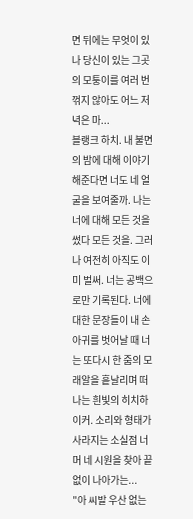면 뒤에는 무엇이 있나 당신이 있는 그곳의 모퉁이를 여러 번 꺾지 않아도 어느 저녁은 마...
블랭크 하치. 내 불면의 밤에 대해 이야기해준다면 너도 네 얼굴을 보여줄까. 나는 너에 대해 모든 것을 썼다 모든 것을. 그러나 여전히 아직도 이미 벌써. 너는 공백으로만 기록된다. 너에 대한 문장들이 내 손아귀를 벗어날 때 너는 또다시 한 줌의 모래알을 흩날리며 떠나는 흰빛의 히치하이커. 소리와 형태가 사라지는 소실점 너머 네 시원을 찾아 끝없이 나아가는...
"아 씨발 우산 없는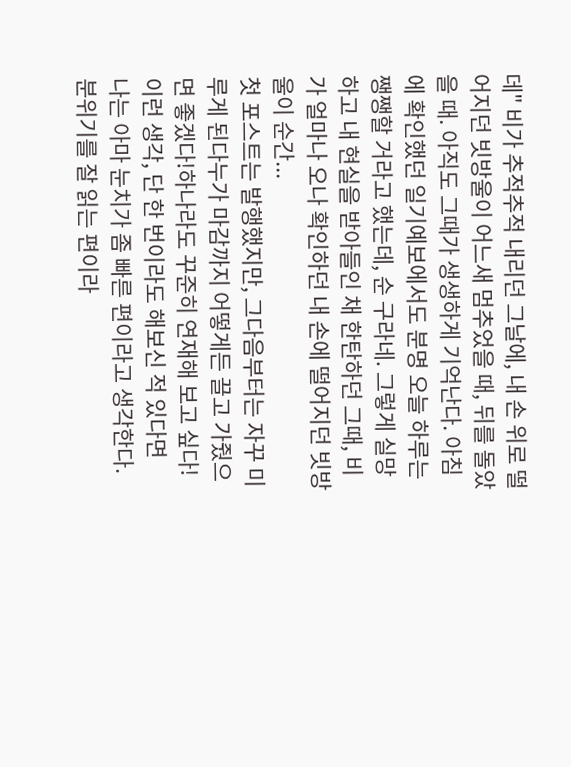데" 비가 추적추적 내리던 그날에, 내 손 위로 떨어지던 빗방울이 어느새 멈추었을 때, 뒤를 돌았을 때. 아직도 그때가 생생하게 기억난다. 아침에 확인했던 일기예보에서도 분명 오늘 하루는 쨍쨍할 거라고 했는데, 순 구라네. 그렇게 실망하고 내 현실을 받아들인 채 한탄하던 그때, 비가 얼마나 오나 확인하던 내 손에 떨어지던 빗방울이 순간...
첫 포스트는 발행했지만, 그다음부터는 자꾸 미루게 된다누가 마감까지 어떻게든 끌고 가줬으면 좋겠다!하나라도 꾸준히 연재해 보고 싶다! 이런 생각, 단 한 번이라도 해보신 적 있다면
나는 아마 눈치가 좀 빠른 편이라고 생각한다. 분위기를 잘 읽는 편이라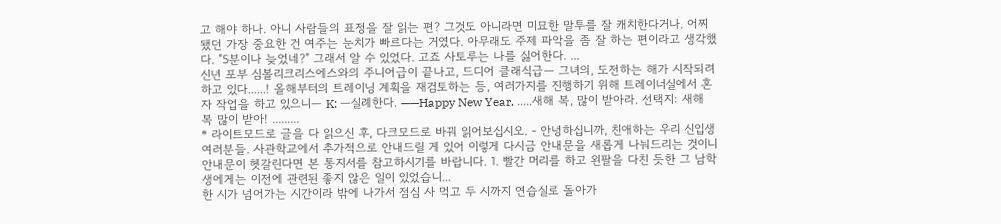고 해야 하나. 아니 사람들의 표정을 잘 읽는 편? 그것도 아니라면 미묘한 말투를 잘 캐치한다거나. 어찌 됐던 가장 중요한 건 여주는 눈치가 빠르다는 거였다. 아무래도 주제 파악을 좀 잘 하는 편이라고 생각했다. "5분이나 늦었네?" 그래서 알 수 있었다. 고죠 사토루는 나를 싫어한다. ...
신년 포부 심볼리크리스에스와의 주니어급이 끝나고, 드디어 클래식급— 그녀의, 도전하는 해가 시작되려 하고 있다......! 올해부터의 트레이닝 계획을 재검토하는 등, 여러가지를 진행하기 위해 트레이너실에서 혼자 작업을 하고 있으니— K: —실례한다. ——Happy New Year. .....새해 복, 많이 받아라. 선택지: 새해 복 많이 받아! .........
* 라이트모드로 글을 다 읽으신 후, 다크모드로 바꿔 읽어보십시오. - 안녕하십니까, 친애하는 우리 신입생 여러분들. 사관학교에서 추가적으로 안내드릴 게 있어 이렇게 다시금 안내문을 새롭게 나눠드리는 것이니 안내문이 헷갈린다면 본 통지서를 참고하시기를 바랍니다. 1. 빨간 머리를 하고 왼팔을 다친 듯한 그 남학생에게는 이전에 관련된 좋지 않은 일이 있었습니...
한 시가 넘어가는 시간이라 밖에 나가서 점심 사 먹고 두 시까지 연습실로 돌아가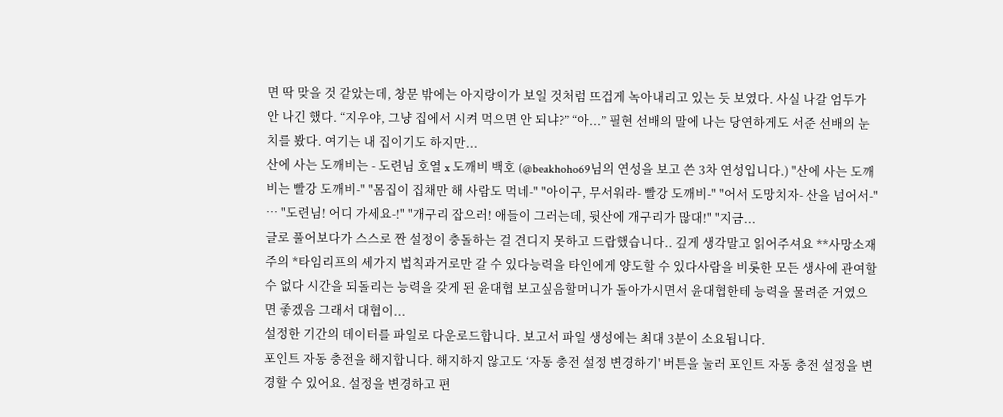면 딱 맞을 것 같았는데, 창문 밖에는 아지랑이가 보일 것처럼 뜨겁게 녹아내리고 있는 듯 보였다. 사실 나갈 엄두가 안 나긴 했다. “지우야, 그냥 집에서 시켜 먹으면 안 되냐?” “아...” 필현 선배의 말에 나는 당연하게도 서준 선배의 눈치를 봤다. 여기는 내 집이기도 하지만...
산에 사는 도깨비는 - 도련님 호열 x 도깨비 백호 (@beakhoho69님의 연성을 보고 쓴 3차 연성입니다.) "산에 사는 도깨비는 빨강 도깨비-" "몸집이 집채만 해 사람도 먹네-" "아이구, 무서워라- 빨강 도깨비-" "어서 도망치자- 산을 넘어서-" ⋯ "도련님! 어디 가세요-!" "개구리 잡으러! 애들이 그러는데, 뒷산에 개구리가 많대!" "지금...
글로 풀어보다가 스스로 짠 설정이 충돌하는 걸 견디지 못하고 드랍했습니다.. 깊게 생각말고 읽어주셔요 **사망소재 주의 *타임리프의 세가지 법칙과거로만 갈 수 있다능력을 타인에게 양도할 수 있다사람을 비롯한 모든 생사에 관여할 수 없다 시간을 되돌리는 능력을 갖게 된 윤대협 보고싶음할머니가 돌아가시면서 윤대협한테 능력을 물려준 거였으면 좋겠음 그래서 대협이...
설정한 기간의 데이터를 파일로 다운로드합니다. 보고서 파일 생성에는 최대 3분이 소요됩니다.
포인트 자동 충전을 해지합니다. 해지하지 않고도 ‘자동 충전 설정 변경하기' 버튼을 눌러 포인트 자동 충전 설정을 변경할 수 있어요. 설정을 변경하고 편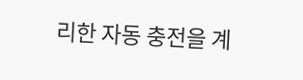리한 자동 충전을 계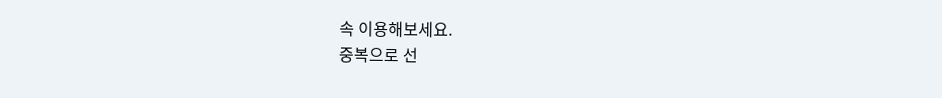속 이용해보세요.
중복으로 선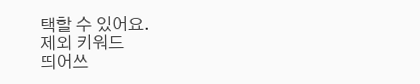택할 수 있어요.
제외 키워드
띄어쓰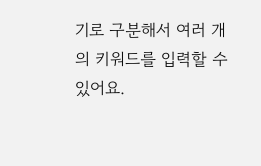기로 구분해서 여러 개의 키워드를 입력할 수 있어요.